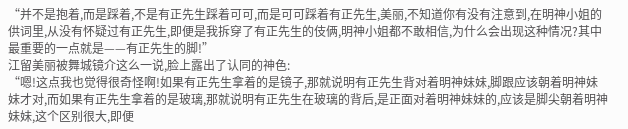“并不是抱着,而是踩着,不是有正先生踩着可可,而是可可踩着有正先生,美丽,不知道你有没有注意到,在明神小姐的供词里,从没有怀疑过有正先生,即便是我拆穿了有正先生的伎俩,明神小姐都不敢相信,为什么会出现这种情况?其中最重要的一点就是——有正先生的脚!”
江留美丽被舞城镜介这么一说,脸上露出了认同的神色:
“嗯!这点我也觉得很奇怪啊!如果有正先生拿着的是镜子,那就说明有正先生背对着明神妹妹,脚跟应该朝着明神妹妹才对,而如果有正先生拿着的是玻璃,那就说明有正先生在玻璃的背后,是正面对着明神妹妹的,应该是脚尖朝着明神妹妹,这个区别很大,即便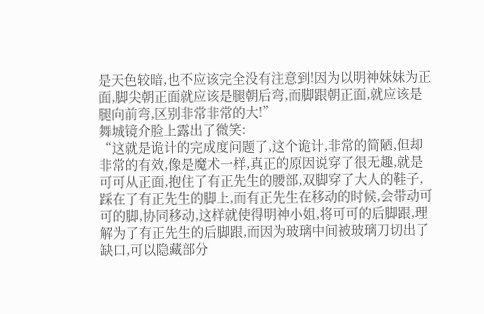是天色较暗,也不应该完全没有注意到!因为以明神妹妹为正面,脚尖朝正面就应该是腿朝后弯,而脚跟朝正面,就应该是腿向前弯,区别非常非常的大!”
舞城镜介脸上露出了微笑:
“这就是诡计的完成度问题了,这个诡计,非常的简陋,但却非常的有效,像是魔术一样,真正的原因说穿了很无趣,就是可可从正面,抱住了有正先生的腰部,双脚穿了大人的鞋子,踩在了有正先生的脚上,而有正先生在移动的时候,会带动可可的脚,协同移动,这样就使得明神小姐,将可可的后脚跟,理解为了有正先生的后脚跟,而因为玻璃中间被玻璃刀切出了缺口,可以隐藏部分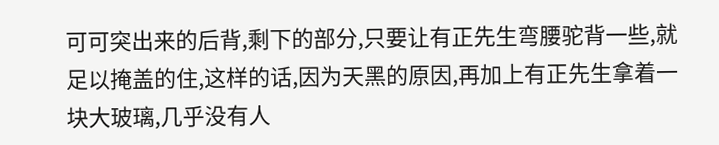可可突出来的后背,剩下的部分,只要让有正先生弯腰驼背一些,就足以掩盖的住,这样的话,因为天黑的原因,再加上有正先生拿着一块大玻璃,几乎没有人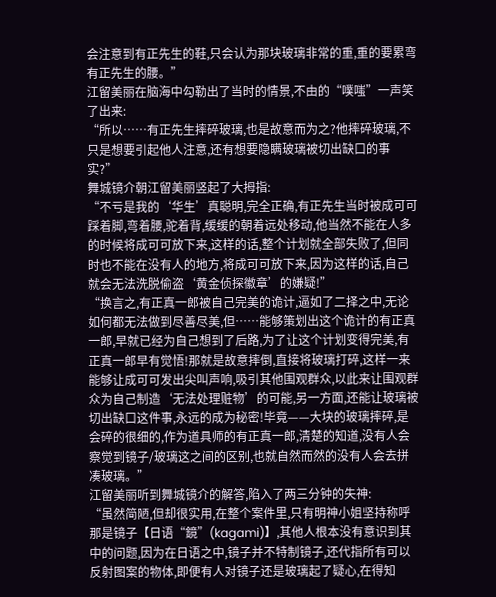会注意到有正先生的鞋,只会认为那块玻璃非常的重,重的要累弯有正先生的腰。”
江留美丽在脑海中勾勒出了当时的情景,不由的“噗嗤”一声笑了出来:
“所以……有正先生摔碎玻璃,也是故意而为之?他摔碎玻璃,不只是想要引起他人注意,还有想要隐瞒玻璃被切出缺口的事实?”
舞城镜介朝江留美丽竖起了大拇指:
“不亏是我的‘华生’真聪明,完全正确,有正先生当时被成可可踩着脚,弯着腰,驼着背,缓缓的朝着远处移动,他当然不能在人多的时候将成可可放下来,这样的话,整个计划就全部失败了,但同时也不能在没有人的地方,将成可可放下来,因为这样的话,自己就会无法洗脱偷盗‘黄金侦探徽章’的嫌疑!”
“换言之,有正真一郎被自己完美的诡计,逼如了二择之中,无论如何都无法做到尽善尽美,但……能够策划出这个诡计的有正真一郎,早就已经为自己想到了后路,为了让这个计划变得完美,有正真一郎早有觉悟!那就是故意摔倒,直接将玻璃打碎,这样一来能够让成可可发出尖叫声响,吸引其他围观群众,以此来让围观群众为自己制造‘无法处理赃物’的可能,另一方面,还能让玻璃被切出缺口这件事,永远的成为秘密!毕竟——大块的玻璃摔碎,是会碎的很细的,作为道具师的有正真一郎,清楚的知道,没有人会察觉到镜子/玻璃这之间的区别,也就自然而然的没有人会去拼凑玻璃。”
江留美丽听到舞城镜介的解答,陷入了两三分钟的失神:
“虽然简陋,但却很实用,在整个案件里,只有明神小姐坚持称呼那是镜子【日语“鏡”(kagami)】,其他人根本没有意识到其中的问题,因为在日语之中,镜子并不特制镜子,还代指所有可以反射图案的物体,即便有人对镜子还是玻璃起了疑心,在得知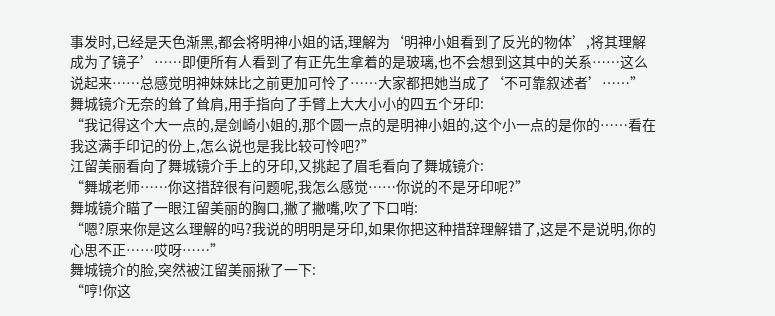事发时,已经是天色渐黑,都会将明神小姐的话,理解为‘明神小姐看到了反光的物体’,将其理解成为了镜子’……即便所有人看到了有正先生拿着的是玻璃,也不会想到这其中的关系……这么说起来……总感觉明神妹妹比之前更加可怜了……大家都把她当成了‘不可靠叙述者’……”
舞城镜介无奈的耸了耸肩,用手指向了手臂上大大小小的四五个牙印:
“我记得这个大一点的,是剑崎小姐的,那个圆一点的是明神小姐的,这个小一点的是你的……看在我这满手印记的份上,怎么说也是我比较可怜吧?”
江留美丽看向了舞城镜介手上的牙印,又挑起了眉毛看向了舞城镜介:
“舞城老师……你这措辞很有问题呢,我怎么感觉……你说的不是牙印呢?”
舞城镜介瞄了一眼江留美丽的胸口,撇了撇嘴,吹了下口哨:
“嗯?原来你是这么理解的吗?我说的明明是牙印,如果你把这种措辞理解错了,这是不是说明,你的心思不正……哎呀……”
舞城镜介的脸,突然被江留美丽揪了一下:
“哼!你这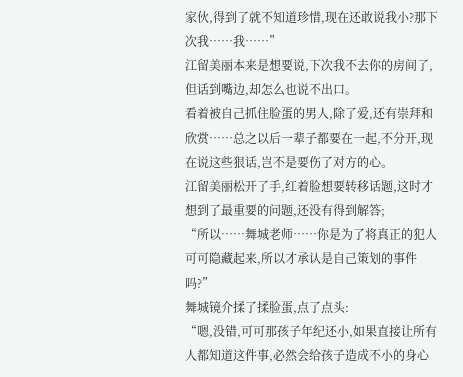家伙,得到了就不知道珍惜,现在还敢说我小?那下次我……我……”
江留美丽本来是想要说,下次我不去你的房间了,但话到嘴边,却怎么也说不出口。
看着被自己抓住脸蛋的男人,除了爱,还有崇拜和欣赏……总之以后一辈子都要在一起,不分开,现在说这些狠话,岂不是要伤了对方的心。
江留美丽松开了手,红着脸想要转移话题,这时才想到了最重要的问题,还没有得到解答;
“所以……舞城老师……你是为了将真正的犯人可可隐藏起来,所以才承认是自己策划的事件吗?”
舞城镜介揉了揉脸蛋,点了点头:
“嗯,没错,可可那孩子年纪还小,如果直接让所有人都知道这件事,必然会给孩子造成不小的身心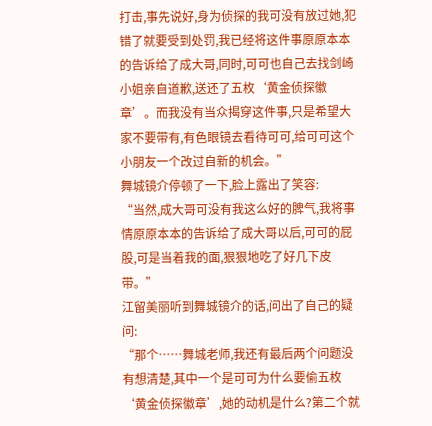打击,事先说好,身为侦探的我可没有放过她,犯错了就要受到处罚,我已经将这件事原原本本的告诉给了成大哥,同时,可可也自己去找剑崎小姐亲自道歉,送还了五枚‘黄金侦探徽章’。而我没有当众揭穿这件事,只是希望大家不要带有,有色眼镜去看待可可,给可可这个小朋友一个改过自新的机会。”
舞城镜介停顿了一下,脸上露出了笑容:
“当然,成大哥可没有我这么好的脾气,我将事情原原本本的告诉给了成大哥以后,可可的屁股,可是当着我的面,狠狠地吃了好几下皮带。”
江留美丽听到舞城镜介的话,问出了自己的疑问:
“那个……舞城老师,我还有最后两个问题没有想清楚,其中一个是可可为什么要偷五枚‘黄金侦探徽章’,她的动机是什么?第二个就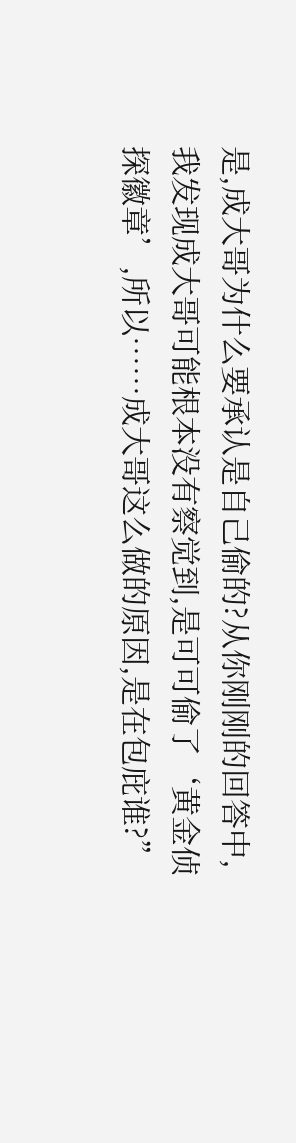是,成大哥为什么要承认是自己偷的?从你刚刚的回答中,我发现成大哥可能根本没有察觉到,是可可偷了‘黄金侦探徽章’,所以……成大哥这么做的原因,是在包庇谁?”